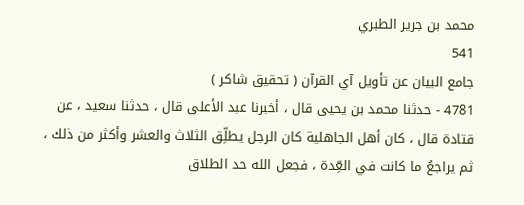محمد بن جرير الطبري
541
جامع البيان عن تأويل آي القرآن ( تحقيق شاكر )
4781 - حدثنا محمد بن يحيى قال ، أخبرنا عبد الأعلى قال ، حدثنا سعيد ، عن قتادة قال ، كان أهل الجاهلية كان الرجل يطلِّق الثلاث والعشر وأكثر من ذلك ، ثم يراجعُ ما كانت في العِّدة ، فجعل الله حد الطلاق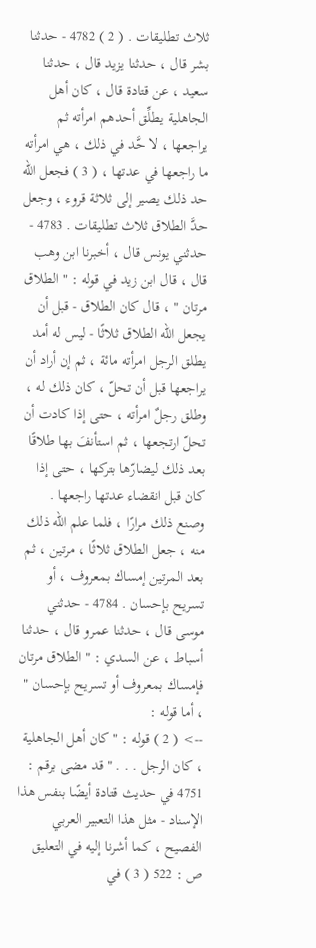ثلاث تطليقات . ( 2 ) 4782 - حدثنا بشر قال ، حدثنا يزيد قال ، حدثنا سعيد ، عن قتادة قال ، كان أهل الجاهلية يطلِّق أحدهم امرأته ثم يراجعها ، لا حَّد في ذلك ، هي امرأته ما راجعها في عدتها ، ( 3 ) فجعل الله حد ذلك يصير إلى ثلاثة قروء ، وجعل حدَّ الطلاق ثلاث تطليقات . 4783 - حدثني يونس قال ، أخبرنا ابن وهب قال ، قال ابن زيد في قوله : " الطلاق مرتان " ، قال كان الطلاق - قبل أن يجعل الله الطلاق ثلاثًا - ليس له أمد يطلق الرجل امرأته مائة ، ثم إن أراد أن يراجعها قبل أن تحلّ ، كان ذلك له ، وطلق رجلٌ امرأته ، حتى إذا كادت أن تحلّ ارتجعها ، ثم استأنفَ بها طلاقًا بعد ذلك ليضارّها بتركها ، حتى إذا كان قبل انقضاء عدتها راجعها . وصنع ذلك مرارًا ، فلما علم الله ذلك منه ، جعل الطلاق ثلاثًا ، مرتين ، ثم بعد المرتين إمساك بمعروف ، أو تسريح بإحسان . 4784 - حدثني موسى قال ، حدثنا عمرو قال ، حدثنا أسباط ، عن السدي : " الطلاق مرتان فإمساك بمعروف أو تسريح بإحسان " ، أما قوله :
--> ( 2 ) قوله : " كان أهل الجاهلية ، كان الرجل . . . " قد مضى برقم : 4751 في حديث قتادة أيضًا بنفس هذا الإسناد - مثل هذا التعبير العربي الفصيح ، كما أشرنا إليه في التعليق ص : 522 ( 3 ) في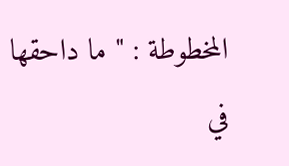المخطوطة : " ما داحقها في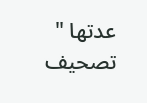عدتها " تصحيف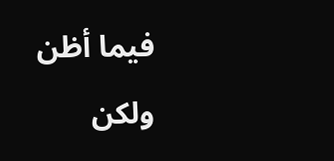فيما أظن ولكن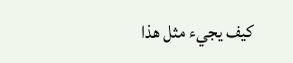كيف يجيء مثل هذا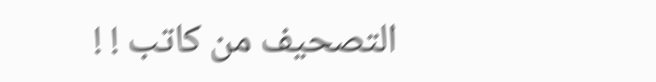التصحيف من كاتب ! !